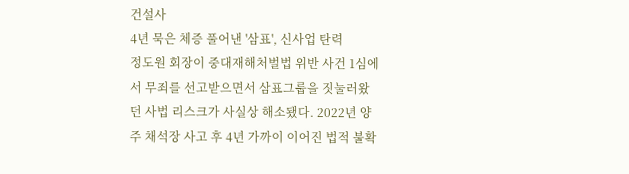건설사
4년 묵은 체증 풀어낸 '삼표', 신사업 탄력
정도원 회장이 중대재해처벌법 위반 사건 1심에서 무죄를 선고받으면서 삼표그룹을 짓눌러왔던 사법 리스크가 사실상 해소됐다. 2022년 양주 채석장 사고 후 4년 가까이 이어진 법적 불확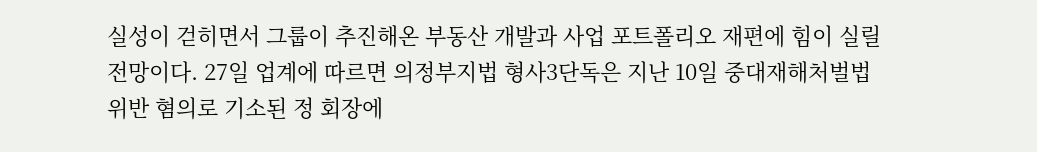실성이 걷히면서 그룹이 추진해온 부동산 개발과 사업 포트폴리오 재편에 힘이 실릴 전망이다. 27일 업계에 따르면 의정부지법 형사3단독은 지난 10일 중대재해처벌법 위반 혐의로 기소된 정 회장에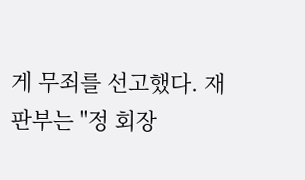게 무죄를 선고했다. 재판부는 "정 회장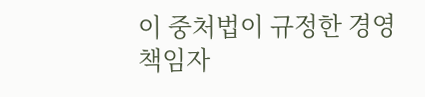이 중처법이 규정한 경영책임자